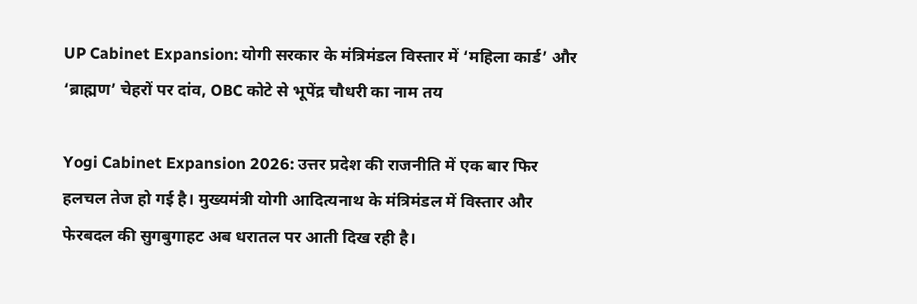UP Cabinet Expansion: योगी सरकार के मंत्रिमंडल विस्तार में ‘महिला कार्ड’ और ‘ब्राह्मण’ चेहरों पर दांव, OBC कोटे से भूपेंद्र चौधरी का नाम तय

Yogi Cabinet Expansion 2026: उत्तर प्रदेश की राजनीति में एक बार फिर हलचल तेज हो गई है। मुख्यमंत्री योगी आदित्यनाथ के मंत्रिमंडल में विस्तार और फेरबदल की सुगबुगाहट अब धरातल पर आती दिख रही है।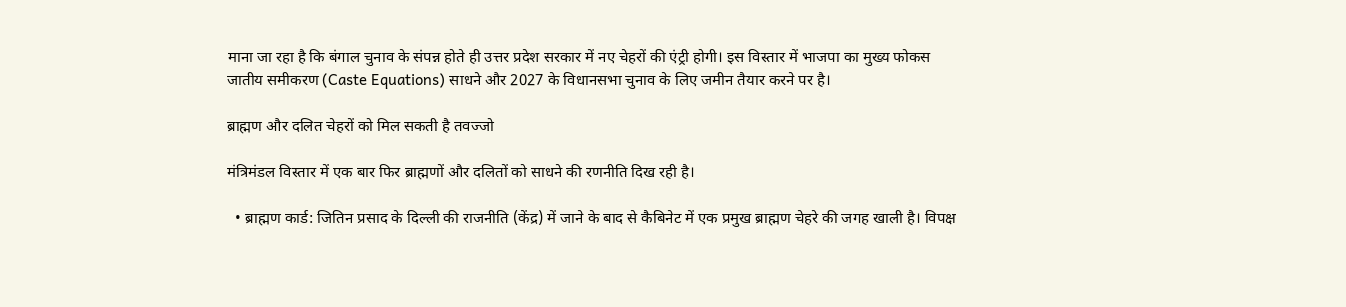माना जा रहा है कि बंगाल चुनाव के संपन्न होते ही उत्तर प्रदेश सरकार में नए चेहरों की एंट्री होगी। इस विस्तार में भाजपा का मुख्य फोकस जातीय समीकरण (Caste Equations) साधने और 2027 के विधानसभा चुनाव के लिए जमीन तैयार करने पर है।

ब्राह्मण और दलित चेहरों को मिल सकती है तवज्जो

मंत्रिमंडल विस्तार में एक बार फिर ब्राह्मणों और दलितों को साधने की रणनीति दिख रही है।

  • ब्राह्मण कार्ड: जितिन प्रसाद के दिल्ली की राजनीति (केंद्र) में जाने के बाद से कैबिनेट में एक प्रमुख ब्राह्मण चेहरे की जगह खाली है। विपक्ष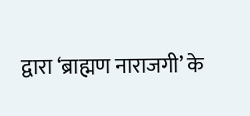द्वारा ‘ब्राह्मण नाराजगी’ के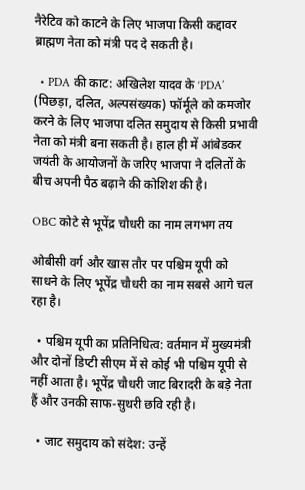नैरेटिव को काटने के लिए भाजपा किसी कद्दावर ब्राह्मण नेता को मंत्री पद दे सकती है।

  • PDA की काट: अखिलेश यादव के ‘PDA’ (पिछड़ा, दलित, अल्पसंख्यक) फॉर्मूले को कमजोर करने के लिए भाजपा दलित समुदाय से किसी प्रभावी नेता को मंत्री बना सकती है। हाल ही में आंबेडकर जयंती के आयोजनों के जरिए भाजपा ने दलितों के बीच अपनी पैठ बढ़ाने की कोशिश की है।

OBC कोटे से भूपेंद्र चौधरी का नाम लगभग तय

ओबीसी वर्ग और खास तौर पर पश्चिम यूपी को साधने के लिए भूपेंद्र चौधरी का नाम सबसे आगे चल रहा है।

  • पश्चिम यूपी का प्रतिनिधित्व: वर्तमान में मुख्यमंत्री और दोनों डिप्टी सीएम में से कोई भी पश्चिम यूपी से नहीं आता है। भूपेंद्र चौधरी जाट बिरादरी के बड़े नेता हैं और उनकी साफ-सुथरी छवि रही है।

  • जाट समुदाय को संदेश: उन्हें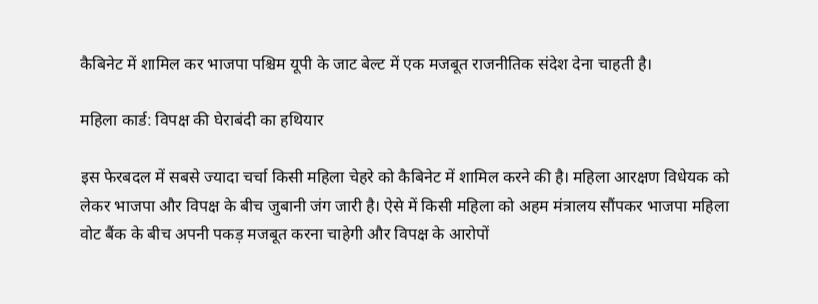कैबिनेट में शामिल कर भाजपा पश्चिम यूपी के जाट बेल्ट में एक मजबूत राजनीतिक संदेश देना चाहती है।

महिला कार्ड: विपक्ष की घेराबंदी का हथियार

इस फेरबदल में सबसे ज्यादा चर्चा किसी महिला चेहरे को कैबिनेट में शामिल करने की है। महिला आरक्षण विधेयक को लेकर भाजपा और विपक्ष के बीच जुबानी जंग जारी है। ऐसे में किसी महिला को अहम मंत्रालय सौंपकर भाजपा महिला वोट बैंक के बीच अपनी पकड़ मजबूत करना चाहेगी और विपक्ष के आरोपों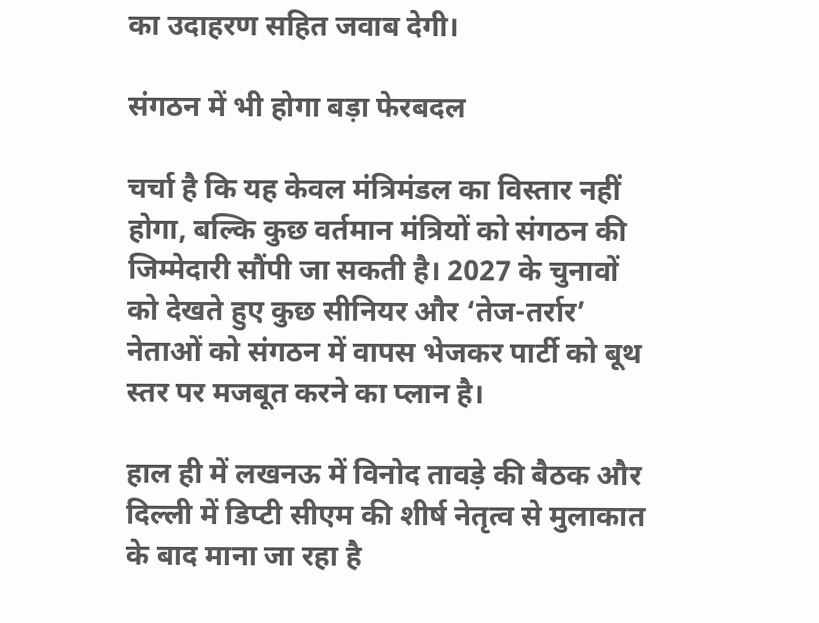का उदाहरण सहित जवाब देगी।

संगठन में भी होगा बड़ा फेरबदल

चर्चा है कि यह केवल मंत्रिमंडल का विस्तार नहीं होगा, बल्कि कुछ वर्तमान मंत्रियों को संगठन की जिम्मेदारी सौंपी जा सकती है। 2027 के चुनावों को देखते हुए कुछ सीनियर और ‘तेज-तर्रार’ नेताओं को संगठन में वापस भेजकर पार्टी को बूथ स्तर पर मजबूत करने का प्लान है।

हाल ही में लखनऊ में विनोद तावड़े की बैठक और दिल्ली में डिप्टी सीएम की शीर्ष नेतृत्व से मुलाकात के बाद माना जा रहा है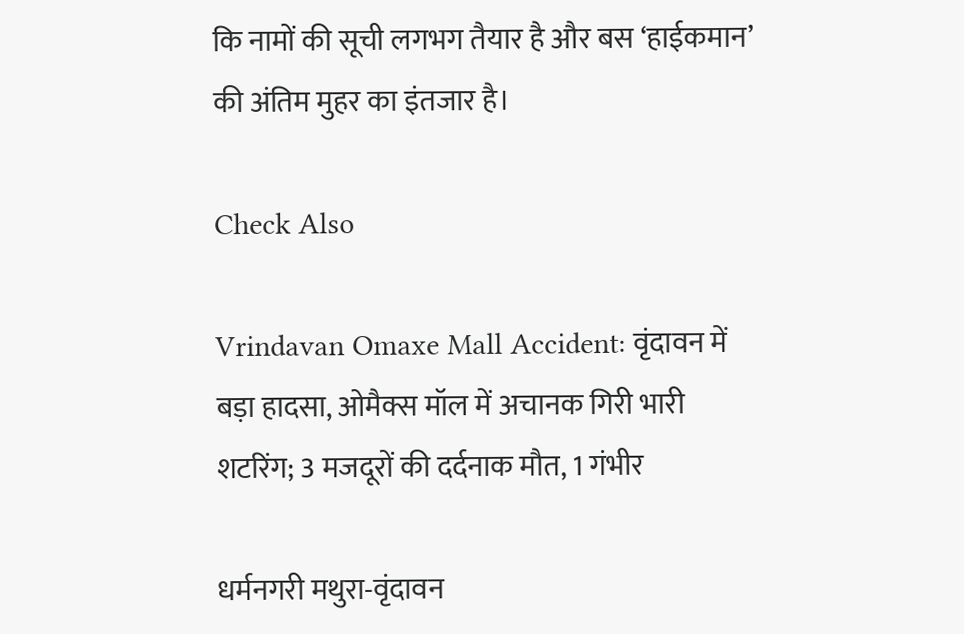कि नामों की सूची लगभग तैयार है और बस ‘हाईकमान’ की अंतिम मुहर का इंतजार है।

Check Also

Vrindavan Omaxe Mall Accident: वृंदावन में बड़ा हादसा, ओमैक्स मॉल में अचानक गिरी भारी शटरिंग; 3 मजदूरों की दर्दनाक मौत, 1 गंभीर

धर्मनगरी मथुरा-वृंदावन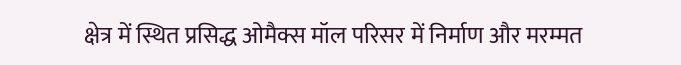क्षेत्र में स्थित प्रसिद्ध ओमैक्स मॉल परिसर में निर्माण और मरम्मत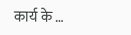कार्य के …